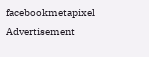facebookmetapixel
Advertisement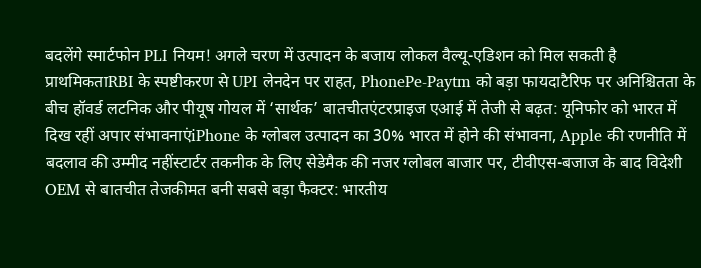बदलेंगे स्मार्टफोन PLI नियम! अगले चरण में उत्पादन के बजाय लोकल वैल्यू-एडिशन को मिल सकती है प्राथमिकताRBI के स्पष्टीकरण से UPI लेनदेन पर राहत, PhonePe-Paytm को बड़ा फायदाटैरिफ पर अनिश्चितता के बीच हॉवर्ड लटनिक और पीयूष गोयल में ‘सार्थक’ बातचीतएंटरप्राइज एआई में तेजी से बढ़त: यूनिफोर को भारत में दिख रहीं अपार संभावनाएंiPhone के ग्लोबल उत्पादन का 30% भारत में होने की संभावना, Apple की रणनीति में बदलाव की उम्मीद नहींस्टार्टर तकनीक के लिए सेडेमैक की नजर ग्लोबल बाजार पर, टीवीएस-बजाज के बाद विदेशी OEM से बातचीत तेजकीमत बनी सबसे बड़ा फैक्टर: भारतीय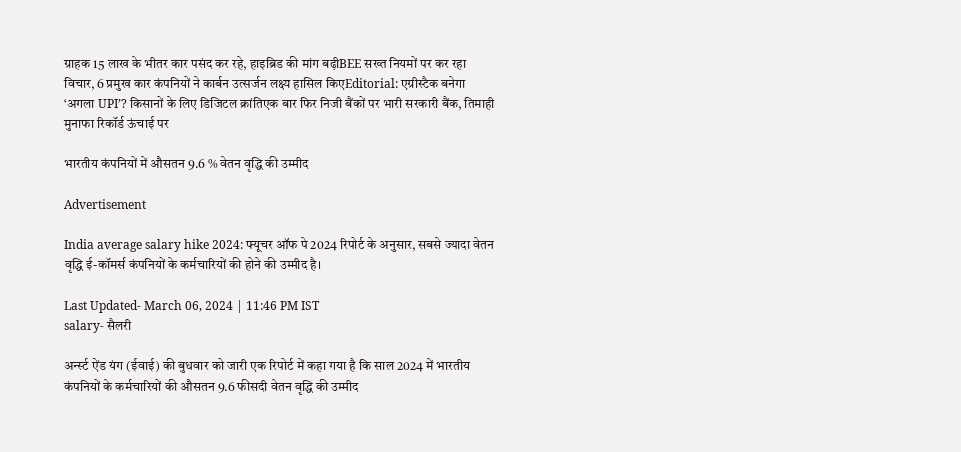ग्राहक 15 लाख के भीतर कार पसंद कर रहे, हाइब्रिड की मांग बढ़ीBEE सख्त नियमों पर कर रहा विचार, 6 प्रमुख कार कंपनियों ने कार्बन उत्सर्जन लक्ष्य हासिल किएEditorial: एग्रीस्टैक बनेगा ‘अगला UPI’? किसानों के लिए डिजिटल क्रांतिएक बार फिर निजी बैंकों पर भारी सरकारी बैंक, तिमाही मुनाफा रिकॉर्ड ऊंचाई पर

भारतीय कंपनियों में औसतन 9.6 % वेतन वृद्धि की उम्मीद

Advertisement

India average salary hike 2024: फ्यूचर ऑफ पे 2024 रिपोर्ट के अनुसार, सबसे ज्यादा वेतन वृद्धि ई-कॉमर्स कंपनियों के कर्मचारियों की होने की उम्मीद है।

Last Updated- March 06, 2024 | 11:46 PM IST
salary- सैलरी

अर्न्स्ट ऐंड यंग (ईवाई) की बुधवार को जारी एक रिपोर्ट में कहा गया है कि साल 2024 में भारतीय कंपनियों के कर्मचारियों की औसतन 9.6 फीसदी वेतन वृद्धि की उम्मीद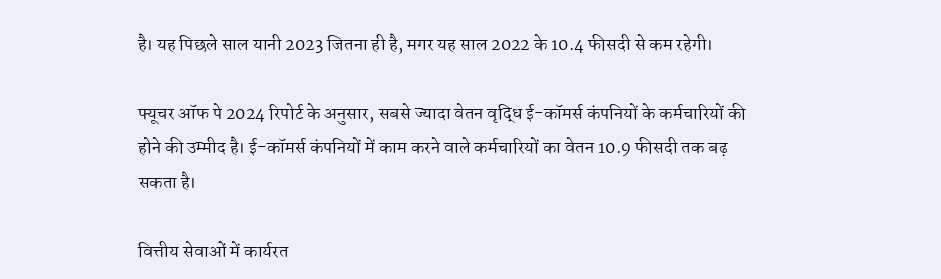है। यह पिछले साल यानी 2023 जितना ही है, मगर यह साल 2022 के 10.4 फीसदी से कम रहेगी।

फ्यूचर ऑफ पे 2024 रिपोर्ट के अनुसार, सबसे ज्यादा वेतन वृद्धि ई-कॉमर्स कंपनियों के कर्मचारियों की होने की उम्मीद है। ई-कॉमर्स कंपनियों में काम करने वाले कर्मचारियों का वेतन 10.9 फीसदी तक बढ़ सकता है।

वित्तीय सेवाओं में कार्यरत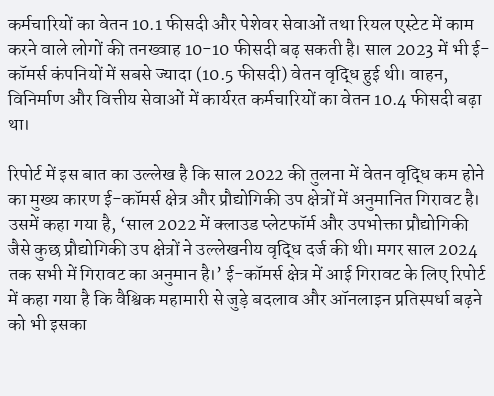कर्मचारियों का वेतन 10.1 फीसदी और पेशेवर सेवाओं तथा रियल एस्टेट में काम करने वाले लोगों की तनख्वाह 10-10 फीसदी बढ़ सकती है। साल 2023 में भी ई-कॉमर्स कंपनियों में सबसे ज्यादा (10.5 फीसदी) वेतन वृद्धि हुई थी। वाहन, विनिर्माण और वित्तीय सेवाओं में कार्यरत कर्मचारियों का वेतन 10.4 फीसदी बढ़ा था।

रिपोर्ट में इस बात का उल्लेख है कि साल 2022 की तुलना में वेतन वृद्धि कम होने का मुख्य कारण ई-कॉमर्स क्षेत्र और प्रौद्योगिकी उप क्षेत्रों में अनुमानित गिरावट है। उसमें कहा गया है, ‘साल 2022 में क्लाउड प्लेटफॉर्म और उपभोक्ता प्रौद्योगिकी जैसे कुछ प्रौद्योगिकी उप क्षेत्रों ने उल्लेखनीय वृद्धि दर्ज की थी। मगर साल 2024 तक सभी में गिरावट का अनुमान है।’ ई-कॉमर्स क्षेत्र में आई गिरावट के लिए रिपोर्ट में कहा गया है कि वैश्विक महामारी से जुड़े बदलाव और ऑनलाइन प्रतिस्पर्धा बढ़ने को भी इसका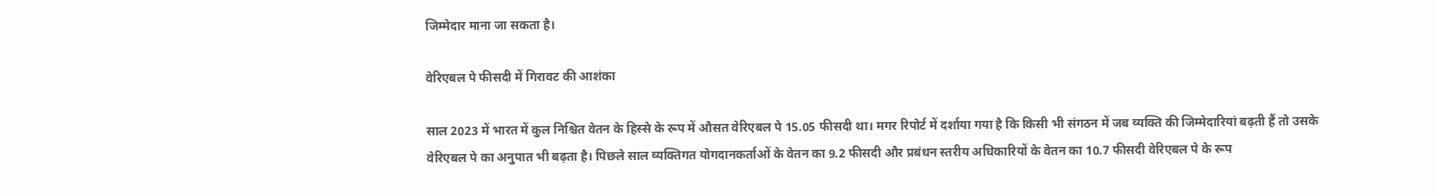जिम्मेदार माना जा सकता है।

वेरिएबल पे फीसदी में गिरावट की आशंका

साल 2023 में भारत में कुल निश्चित वेतन के हिस्से के रूप में औसत वेरिएबल पे 15.05 फीसदी था। मगर रिपोर्ट में दर्शाया गया है कि किसी भी संगठन में जब व्यक्ति की जिम्मेदारियां बढ़ती हैं तो उसके वेरिएबल पे का अनुपात भी बढ़ता है। पिछले साल व्यक्तिगत योगदानकर्ताओं के वेतन का 9.2 फीसदी और प्रबंधन स्तरीय अधिकारियों के वेतन का 10.7 फीसदी वेरिएबल पे के रूप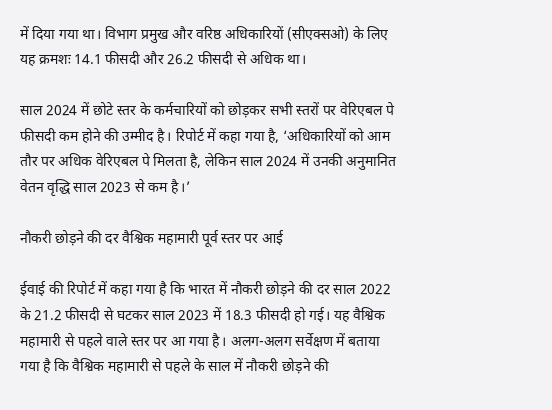में दिया गया था। विभाग प्रमुख और वरिष्ठ अधिकारियों (सीएक्सओ) के लिए यह क्रमशः 14.1 फीसदी और 26.2 फीसदी से अधिक था।

साल 2024 में छोटे स्तर के कर्मचारियों को छोड़कर सभी स्तरों पर वेरिएबल पे फीसदी कम होने की उम्मीद है। रिपोर्ट में कहा गया है, ‘अधिकारियों को आम तौर पर अधिक वेरिएबल पे मिलता है, लेकिन साल 2024 में उनकी अनुमानित वेतन वृद्धि साल 2023 से कम है।’

नौकरी छोड़ने की दर वैश्विक महामारी पूर्व स्तर पर आई

ईवाई की रिपोर्ट में कहा गया है कि भारत में नौकरी छोड़ने की दर साल 2022 के 21.2 फीसदी से घटकर साल 2023 में 18.3 फीसदी हो गई। यह वैश्विक महामारी से पहले वाले स्तर पर आ गया है। अलग-अलग सर्वेक्षण में बताया गया है कि वैश्विक महामारी से पहले के साल में नौकरी छोड़ने की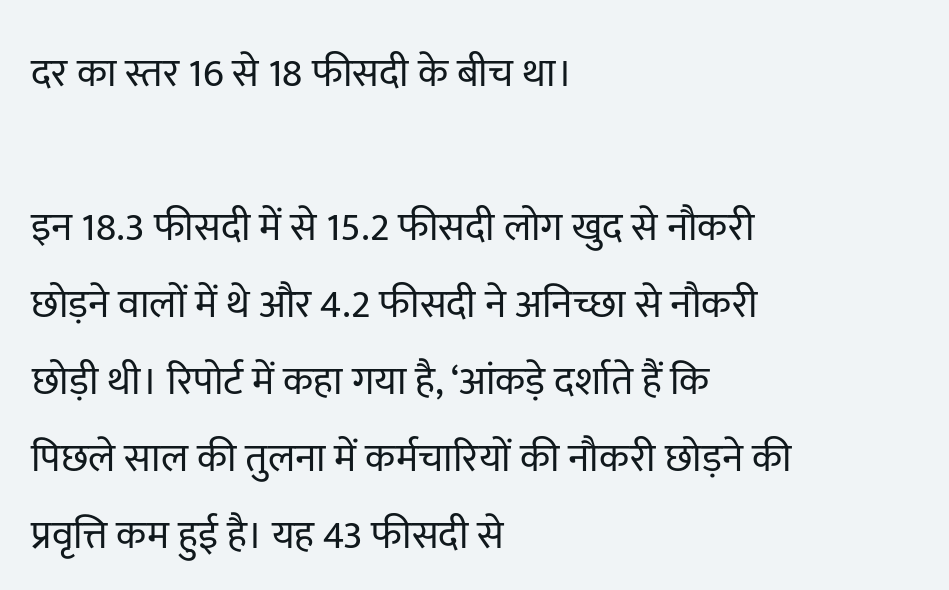दर का स्तर 16 से 18 फीसदी के बीच था।

इन 18.3 फीसदी में से 15.2 फीसदी लोग खुद से नौकरी छोड़ने वालों में थे और 4.2 फीसदी ने अनिच्छा से नौकरी छोड़ी थी। रिपोर्ट में कहा गया है, ‘आंकड़े दर्शाते हैं कि पिछले साल की तुलना में कर्मचारियों की नौकरी छोड़ने की प्रवृत्ति कम हुई है। यह 43 फीसदी से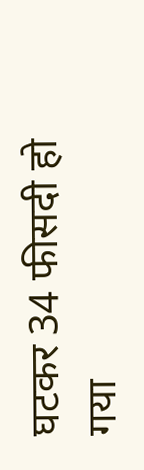घटकर 34 फीसदी हो गया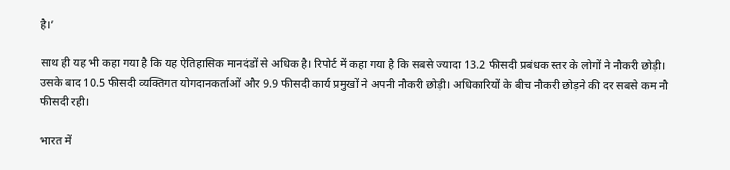है।’

साथ ही यह भी कहा गया है कि यह ऐतिहासिक मानदंडों से अधिक है। रिपोर्ट में कहा गया है कि सबसे ज्यादा 13.2 फीसदी प्रबंधक स्तर के लोगों ने नौकरी छोड़ी। उसके बाद 10.5 फीसदी व्यक्तिगत योगदानकर्ताओं और 9.9 फीसदी कार्य प्रमुखों ने अपनी नौकरी छोड़ी। अधिकारियों के बीच नौकरी छोड़ने की दर सबसे कम नौ फीसदी रही।

भारत में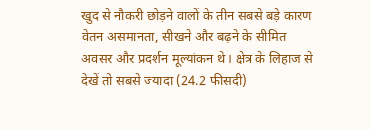खुद से नौकरी छोड़ने वालों के तीन सबसे बड़े कारण वेतन असमानता, सीखने और बढ़ने के सीमित अवसर और प्रदर्शन मूल्यांकन थे। क्षेत्र के लिहाज से देखें तो सबसे ज्यादा (24.2 फीसदी)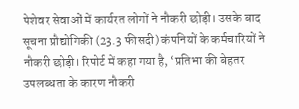पेशेवर सेवाओं में कार्यरत लोगों ने नौकरी छोड़ी। उसके बाद सूचना प्रौद्योगिकी (23.3 फीसदी) कंपनियों के कर्मचारियों ने नौकरी छोड़ी। रिपोर्ट में कहा गया है, ‘प्रतिभा की बेहतर उपलब्धता के कारण नौकरी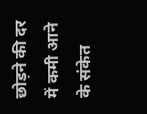छोड़ने की दर में कमी आने के संकेत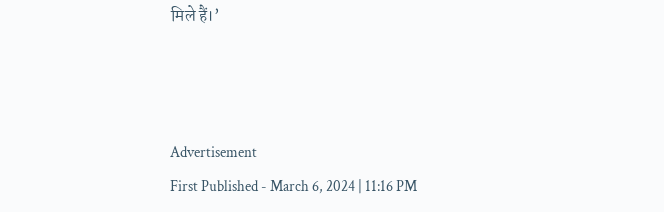मिले हैं।’



Advertisement
First Published - March 6, 2024 | 11:16 PM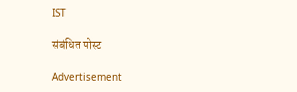IST

संबंधित पोस्ट

Advertisement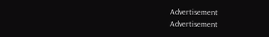Advertisement
Advertisement